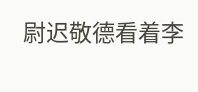尉迟敬德看着李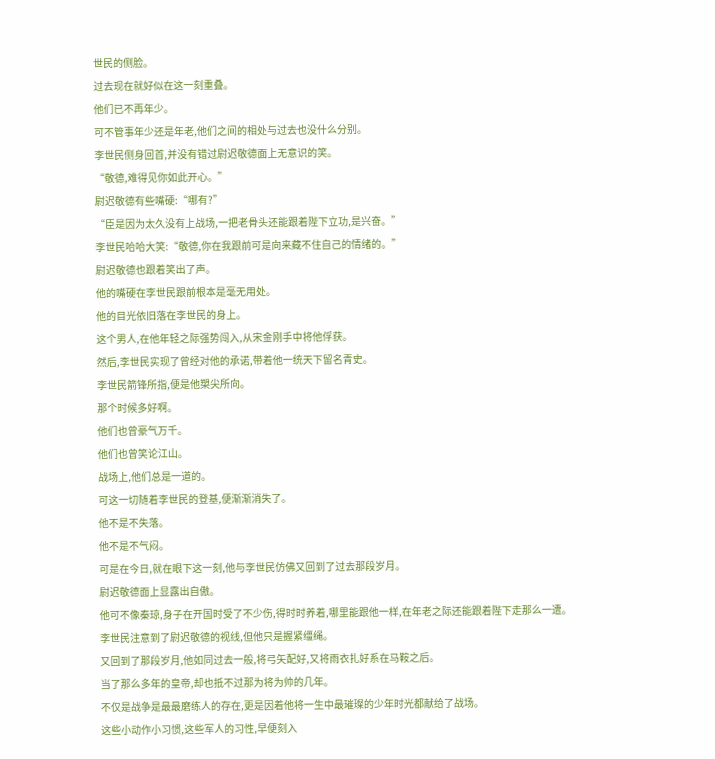世民的侧脸。
过去现在就好似在这一刻重叠。
他们已不再年少。
可不管事年少还是年老,他们之间的相处与过去也没什么分别。
李世民侧身回首,并没有错过尉迟敬德面上无意识的笑。
“敬德,难得见你如此开心。”
尉迟敬德有些嘴硬:“哪有?”
“臣是因为太久没有上战场,一把老骨头还能跟着陛下立功,是兴奋。”
李世民哈哈大笑:“敬德,你在我跟前可是向来藏不住自己的情绪的。”
尉迟敬德也跟着笑出了声。
他的嘴硬在李世民跟前根本是毫无用处。
他的目光依旧落在李世民的身上。
这个男人,在他年轻之际强势闯入,从宋金刚手中将他俘获。
然后,李世民实现了曾经对他的承诺,带着他一统天下留名青史。
李世民箭锋所指,便是他槊尖所向。
那个时候多好啊。
他们也曾豪气万千。
他们也曾笑论江山。
战场上,他们总是一道的。
可这一切随着李世民的登基,便渐渐消失了。
他不是不失落。
他不是不气闷。
可是在今日,就在眼下这一刻,他与李世民仿佛又回到了过去那段岁月。
尉迟敬德面上显露出自傲。
他可不像秦琼,身子在开国时受了不少伤,得时时养着,哪里能跟他一样,在年老之际还能跟着陛下走那么一遭。
李世民注意到了尉迟敬德的视线,但他只是握紧缰绳。
又回到了那段岁月,他如同过去一般,将弓矢配好,又将雨衣扎好系在马鞍之后。
当了那么多年的皇帝,却也抵不过那为将为帅的几年。
不仅是战争是最最磨练人的存在,更是因着他将一生中最璀璨的少年时光都献给了战场。
这些小动作小习惯,这些军人的习性,早便刻入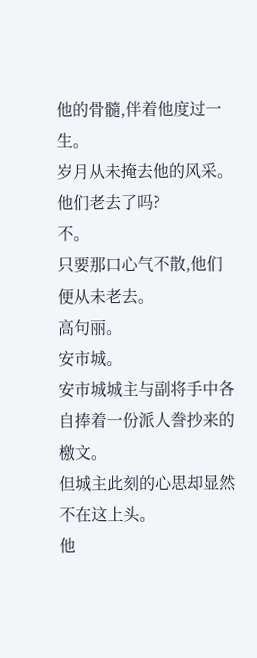他的骨髓,伴着他度过一生。
岁月从未掩去他的风采。
他们老去了吗?
不。
只要那口心气不散,他们便从未老去。
高句丽。
安市城。
安市城城主与副将手中各自捧着一份派人誊抄来的檄文。
但城主此刻的心思却显然不在这上头。
他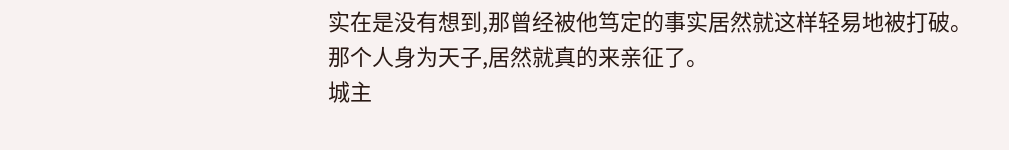实在是没有想到,那曾经被他笃定的事实居然就这样轻易地被打破。
那个人身为天子,居然就真的来亲征了。
城主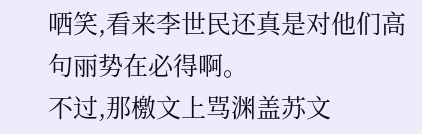哂笑,看来李世民还真是对他们高句丽势在必得啊。
不过,那檄文上骂渊盖苏文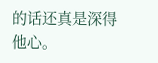的话还真是深得他心。